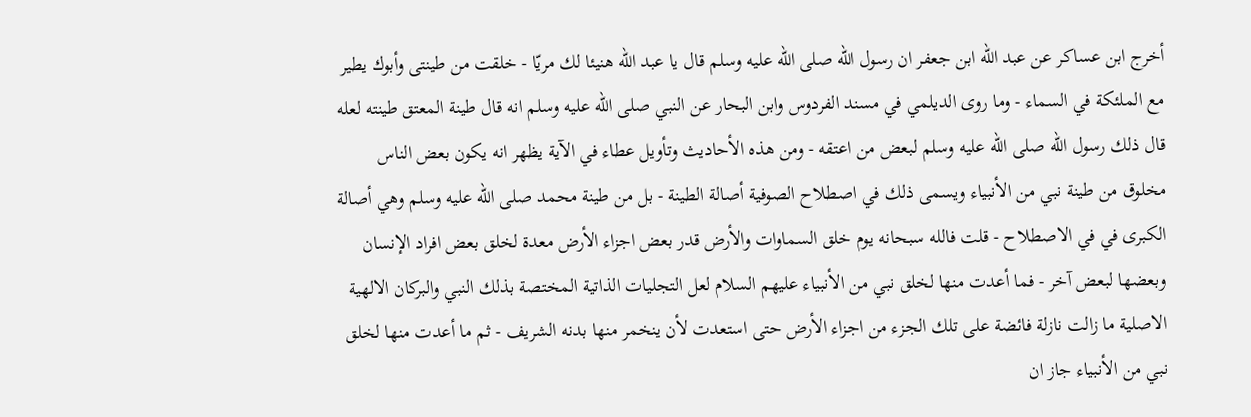أخرج ابن عساكر عن عبد الله ابن جعفر ان رسول الله صلى الله عليه وسلم قال يا عبد الله هنيئا لك مريّا - خلقت من طينتى وأبوك يطير مع الملئكة في السماء - وما روى الديلمي في مسند الفردوس وابن البحار عن النبي صلى الله عليه وسلم انه قال طينة المعتق طينته لعله قال ذلك رسول الله صلى الله عليه وسلم لبعض من اعتقه - ومن هذه الأحاديث وتأويل عطاء في الآية يظهر انه يكون بعض الناس مخلوق من طينة نبي من الأنبياء ويسمى ذلك في اصطلاح الصوفية أصالة الطينة - بل من طينة محمد صلى الله عليه وسلم وهي أصالة الكبرى في في الاصطلاح - قلت فالله سبحانه يوم خلق السماوات والأرض قدر بعض اجزاء الأرض معدة لخلق بعض افراد الإنسان وبعضها لبعض آخر - فما أعدت منها لخلق نبي من الأنبياء عليهم السلام لعل التجليات الذاتية المختصة بذلك النبي والبركان الالهية الاصلية ما زالت نازلة فائضة على تلك الجزء من اجزاء الأرض حتى استعدت لأن ينخمر منها بدنه الشريف - ثم ما أعدت منها لخلق نبي من الأنبياء جاز ان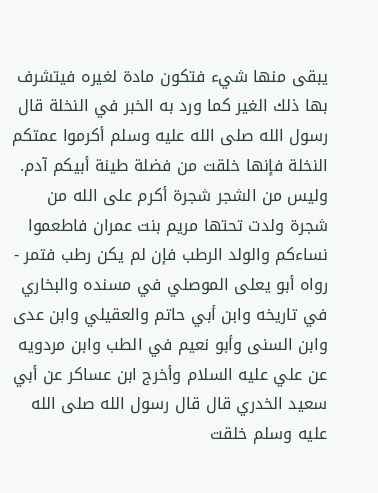يبقى منها شيء فتكون مادة لغيره فيتشرف بها ذلك الغير كما ورد به الخبر في النخلة قال رسول الله صلى الله عليه وسلم أكرموا عمتكم النخلة فإنها خلقت من فضلة طينة أبيكم آدم. وليس من الشجر شجرة أكرم على الله من شجرة ولدت تحتها مريم بنت عمران فاطعموا نساءكم والولد الرطب فإن لم يكن رطب فتمر - رواه أبو يعلى الموصلي في مسنده والبخاري في تاريخه وابن أبي حاتم والعقيلي وابن عدى وابن السنى وأبو نعيم في الطب وابن مردويه عن علي عليه السلام وأخرج ابن عساكر عن أبي سعيد الخدري قال قال رسول الله صلى الله عليه وسلم خلقت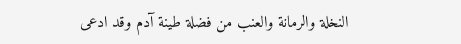النخلة والرمانة والعنب من فضلة طينة آدم وقد ادعى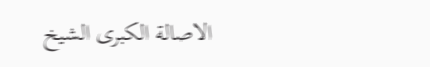الاصالة الكبرى الشيخ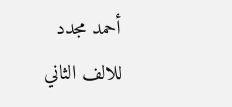أحمد مجدد للالف الثاني